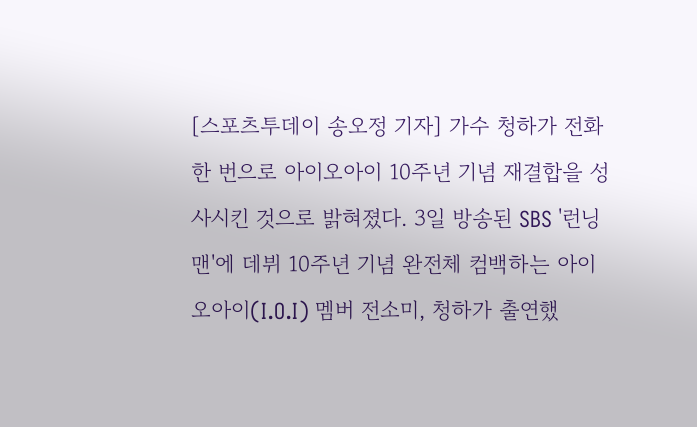[스포츠투데이 송오정 기자] 가수 청하가 전화 한 번으로 아이오아이 10주년 기념 재결합을 성사시킨 것으로 밝혀졌다. 3일 방송된 SBS '런닝맨'에 데뷔 10주년 기념 완전체 컴백하는 아이오아이(I.O.I) 멤버 전소미, 청하가 출연했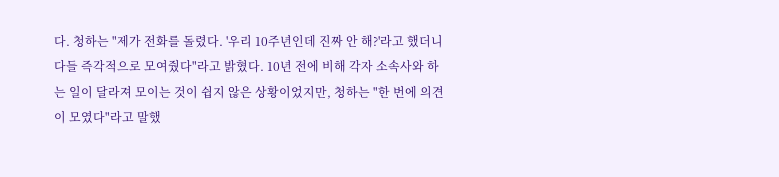다. 청하는 "제가 전화를 돌렸다. '우리 10주년인데 진짜 안 해?'라고 했더니 다들 즉각적으로 모여줬다"라고 밝혔다. 10년 전에 비해 각자 소속사와 하는 일이 달라져 모이는 것이 쉽지 않은 상황이었지만, 청하는 "한 번에 의견이 모였다"라고 말했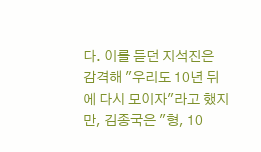다. 이를 듣던 지석진은 감격해 "우리도 10년 뒤에 다시 모이자"라고 했지만, 김종국은 "형, 10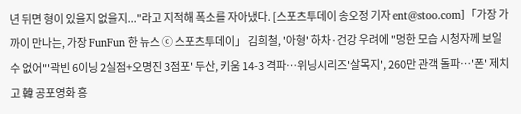년 뒤면 형이 있을지 없을지..."라고 지적해 폭소를 자아냈다. [스포츠투데이 송오정 기자 ent@stoo.com]「가장 가까이 만나는, 가장 FunFun 한 뉴스 ⓒ 스포츠투데이」 김희철, '아형' 하차·건강 우려에 "멍한 모습 시청자께 보일 수 없어"'곽빈 6이닝 2실점+오명진 3점포' 두산, 키움 14-3 격파…위닝시리즈'살목지', 260만 관객 돌파…'폰' 제치고 韓 공포영화 흥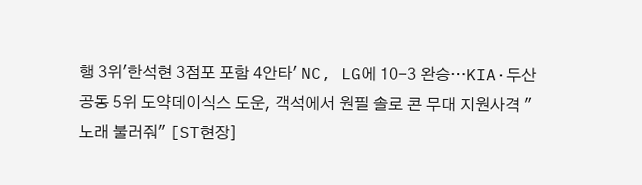행 3위'한석현 3점포 포함 4안타' NC, LG에 10-3 완승…KIA·두산 공동 5위 도약데이식스 도운, 객석에서 원필 솔로 콘 무대 지원사격 "노래 불러줘" [ST현장]